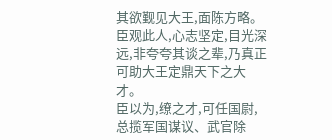其欲觐见大王,面陈方略。
臣观此人,心志坚定,目光深远,非夸夸其谈之辈,乃真正可助大王定鼎天下之大才。
臣以为,缭之才,可任国尉,总揽军国谋议、武官除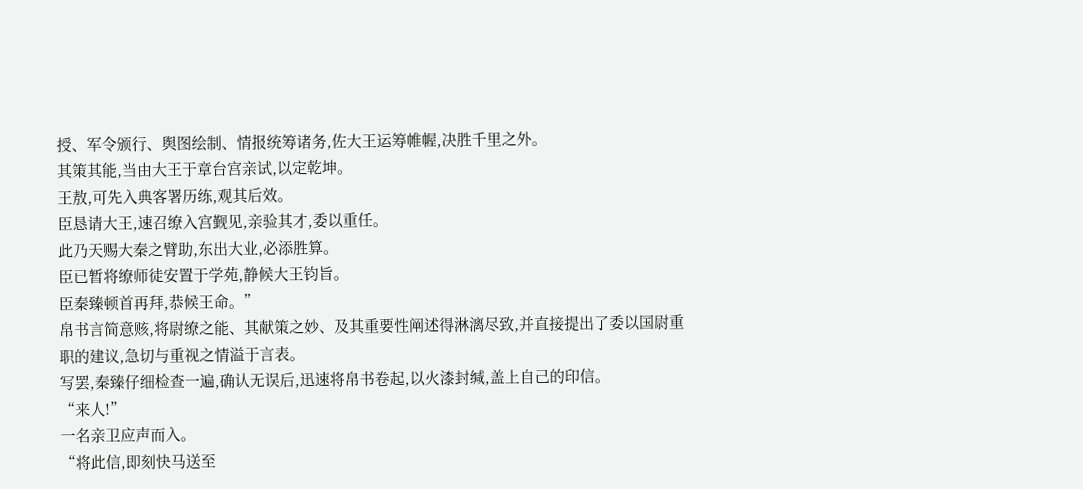授、军令颁行、舆图绘制、情报统筹诸务,佐大王运筹帷幄,决胜千里之外。
其策其能,当由大王于章台宫亲试,以定乾坤。
王敖,可先入典客署历练,观其后效。
臣恳请大王,速召缭入宫觐见,亲验其才,委以重任。
此乃天赐大秦之臂助,东出大业,必添胜算。
臣已暂将缭师徒安置于学苑,静候大王钧旨。
臣秦臻顿首再拜,恭候王命。”
帛书言简意赅,将尉缭之能、其献策之妙、及其重要性阐述得淋漓尽致,并直接提出了委以国尉重职的建议,急切与重视之情溢于言表。
写罢,秦臻仔细检查一遍,确认无误后,迅速将帛书卷起,以火漆封缄,盖上自己的印信。
“来人!”
一名亲卫应声而入。
“将此信,即刻快马送至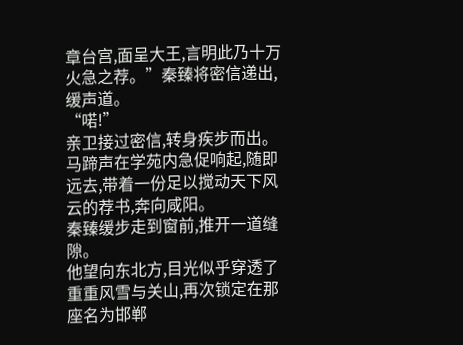章台宫,面呈大王,言明此乃十万火急之荐。”秦臻将密信递出,缓声道。
“喏!”
亲卫接过密信,转身疾步而出。
马蹄声在学苑内急促响起,随即远去,带着一份足以搅动天下风云的荐书,奔向咸阳。
秦臻缓步走到窗前,推开一道缝隙。
他望向东北方,目光似乎穿透了重重风雪与关山,再次锁定在那座名为邯郸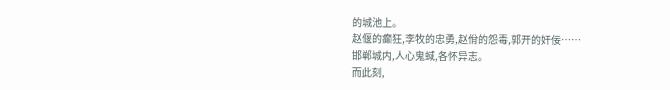的城池上。
赵偃的癫狂,李牧的忠勇,赵佾的怨毒,郭开的奸佞……
邯郸城内,人心鬼蜮,各怀异志。
而此刻,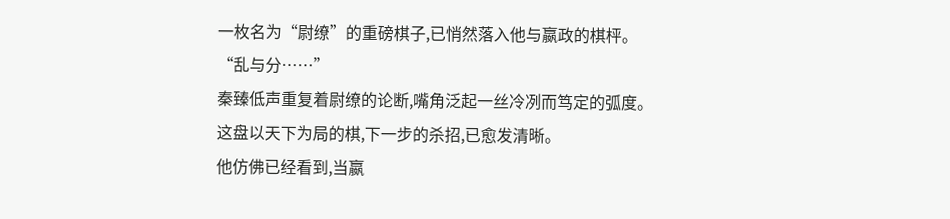一枚名为“尉缭”的重磅棋子,已悄然落入他与嬴政的棋枰。
“乱与分……”
秦臻低声重复着尉缭的论断,嘴角泛起一丝冷冽而笃定的弧度。
这盘以天下为局的棋,下一步的杀招,已愈发清晰。
他仿佛已经看到,当嬴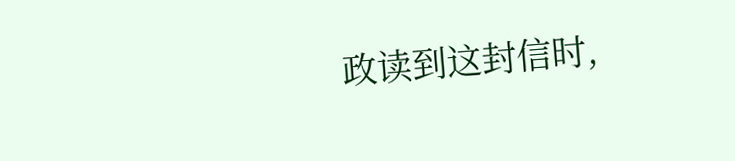政读到这封信时,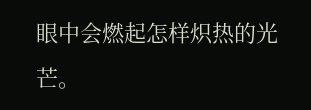眼中会燃起怎样炽热的光芒。